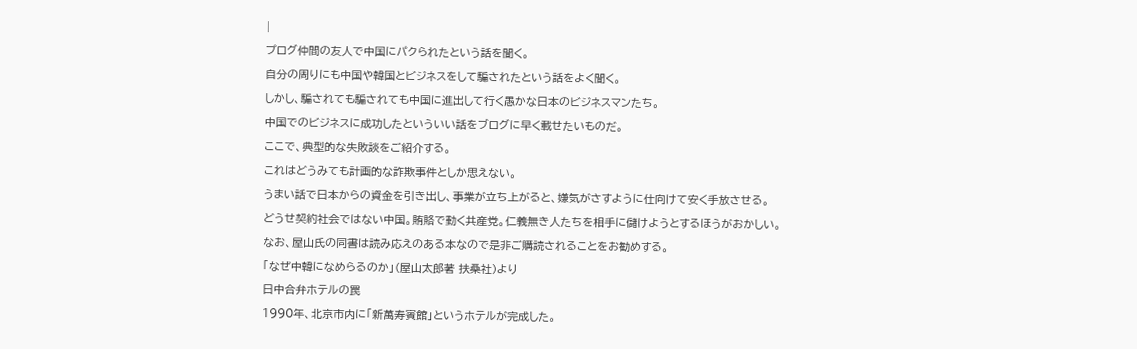|
プログ仲間の友人で中国にパクられたという話を聞く。
自分の周りにも中国や韓国とビジネスをして騙されたという話をよく聞く。
しかし、騙されても騙されても中国に進出して行く愚かな日本のビジネスマンたち。
中国でのビジネスに成功したといういい話をブログに早く載せたいものだ。
ここで、典型的な失敗談をご紹介する。
これはどうみても計画的な詐欺事件としか思えない。
うまい話で日本からの資金を引き出し、事業が立ち上がると、嫌気がさすように仕向けて安く手放させる。
どうせ契約社会ではない中国。賄賂で動く共産党。仁義無き人たちを相手に儲けようとするほうがおかしい。
なお、屋山氏の同書は読み応えのある本なので是非ご購読されることをお勧めする。
「なぜ中韓になめらるのか」(屋山太郎著 扶桑社)より
日中合弁ホテルの罠
1990年、北京市内に「新萬寿賓館」というホテルが完成した。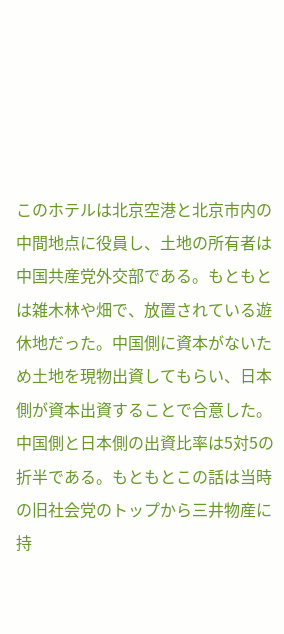このホテルは北京空港と北京市内の中間地点に役員し、土地の所有者は中国共産党外交部である。もともとは雑木林や畑で、放置されている遊休地だった。中国側に資本がないため土地を現物出資してもらい、日本側が資本出資することで合意した。中国側と日本側の出資比率は5対5の折半である。もともとこの話は当時の旧社会党のトップから三井物産に持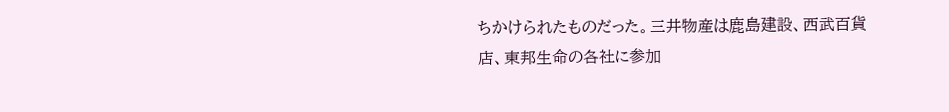ちかけられたものだった。三井物産は鹿島建設、西武百貨店、東邦生命の各社に参加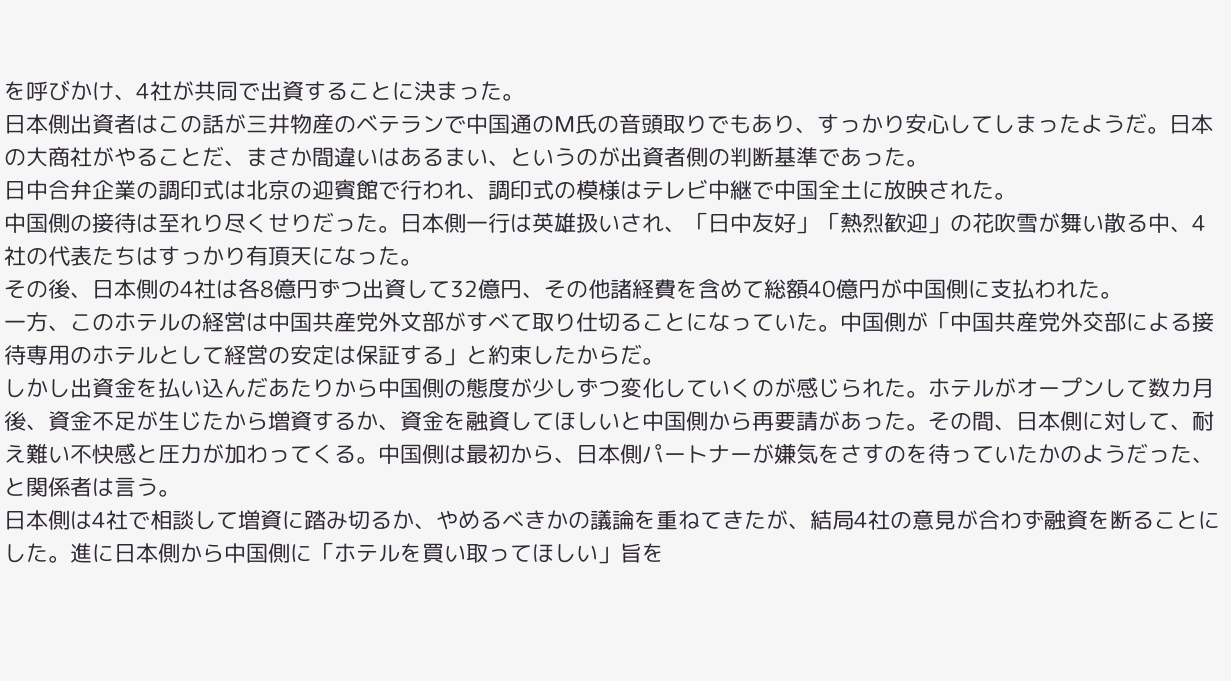を呼びかけ、4社が共同で出資することに決まった。
日本側出資者はこの話が三井物産のベテランで中国通のM氏の音頭取りでもあり、すっかり安心してしまったようだ。日本の大商社がやることだ、まさか間違いはあるまい、というのが出資者側の判断基準であった。
日中合弁企業の調印式は北京の迎賓館で行われ、調印式の模様はテレビ中継で中国全土に放映された。
中国側の接待は至れり尽くせりだった。日本側一行は英雄扱いされ、「日中友好」「熱烈歓迎」の花吹雪が舞い散る中、4社の代表たちはすっかり有頂天になった。
その後、日本側の4社は各8億円ずつ出資して32億円、その他諸経費を含めて総額40億円が中国側に支払われた。
一方、このホテルの経営は中国共産党外文部がすべて取り仕切ることになっていた。中国側が「中国共産党外交部による接待専用のホテルとして経営の安定は保証する」と約束したからだ。
しかし出資金を払い込んだあたりから中国側の態度が少しずつ変化していくのが感じられた。ホテルがオープンして数カ月後、資金不足が生じたから増資するか、資金を融資してほしいと中国側から再要請があった。その間、日本側に対して、耐え難い不快感と圧力が加わってくる。中国側は最初から、日本側パートナーが嫌気をさすのを待っていたかのようだった、と関係者は言う。
日本側は4社で相談して増資に踏み切るか、やめるべきかの議論を重ねてきたが、結局4社の意見が合わず融資を断ることにした。進に日本側から中国側に「ホテルを買い取ってほしい」旨を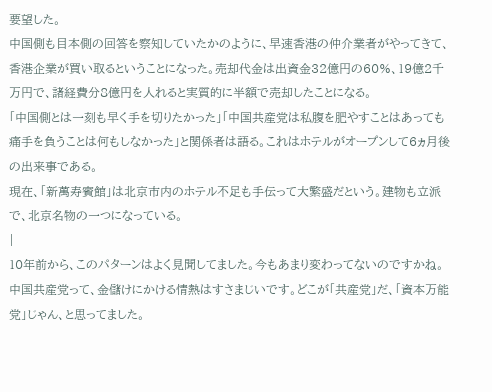要望した。
中国側も目本側の回答を察知していたかのように、早速香港の仲介業者がやってきて、香港企業が買い取るということになった。売却代金は出資金32億円の60%、19億2千万円で、諸経費分8億円を人れると実質的に半額で売却したことになる。
「中国側とは一刻も早く手を切りたかった」「中国共産党は私腹を肥やすことはあっても痛手を負うことは何もしなかった」と関係者は語る。これはホテルがオープンして6ヵ月後の出来事である。
現在、「新萬寿賓館」は北京市内のホテル不足も手伝って大繁盛だという。建物も立派で、北京名物の一つになっている。
|
10年前から、このパターンはよく見聞してました。今もあまり変わってないのですかね。中国共産党って、金儲けにかける情熱はすさまじいです。どこが「共産党」だ、「資本万能党」じゃん、と思ってました。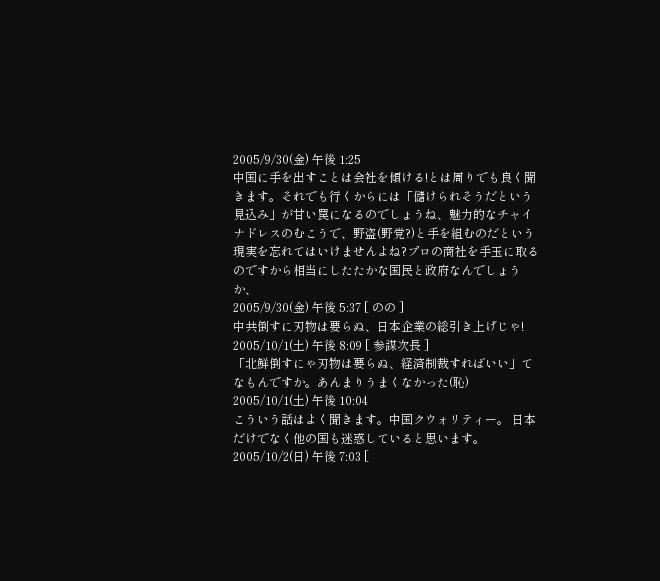2005/9/30(金) 午後 1:25
中国に手を出すことは会社を傾ける!とは周りでも良く聞きます。それでも行くからには「儲けられそうだという見込み」が甘い罠になるのでしょうね、魅力的なチャイナドレスのむこうで、野盗(野党?)と手を組むのだという現実を忘れてはいけませんよね?プロの商社を手玉に取るのですから相当にしたたかな国民と政府なんでしょうか、
2005/9/30(金) 午後 5:37 [ のの ]
中共倒すに刃物は要らぬ、日本企業の総引き上げじゃ!
2005/10/1(土) 午後 8:09 [ 参謀次長 ]
「北鮮倒すにゃ刃物は要らぬ、経済制裁すればいい」てなもんですか。あんまりうまくなかった(恥)
2005/10/1(土) 午後 10:04
こういう話はよく聞きます。中国クウォリティー。 日本だけでなく他の国も迷惑していると思います。
2005/10/2(日) 午後 7:03 [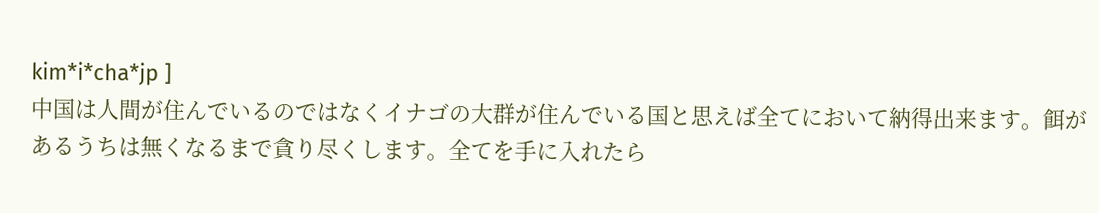kim*i*cha*jp ]
中国は人間が住んでいるのではなくイナゴの大群が住んでいる国と思えば全てにおいて納得出来ます。餌があるうちは無くなるまで貪り尽くします。全てを手に入れたら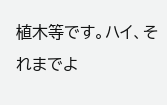植木等です。ハイ、それまでよ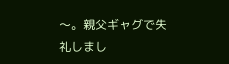〜。親父ギャグで失礼しまし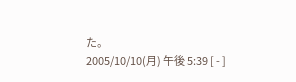た。
2005/10/10(月) 午後 5:39 [ - ]